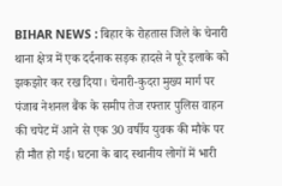BIHAR NEWS : बिहार के रोहतास जिले के चेनारी थाना क्षेत्र में एक दर्दनाक सड़क हादसे ने पूरे इलाके को झकझोर कर रख दिया। चेनारी-कुदरा मुख्य मार्ग पर पंजाब नेशनल बैंक के समीप तेज रफ्तार पुलिस वाहन की चपेट में आने से एक 30 वर्षीय युवक की मौके पर ही मौत हो गई। घटना के बाद स्थानीय लोगों में भारी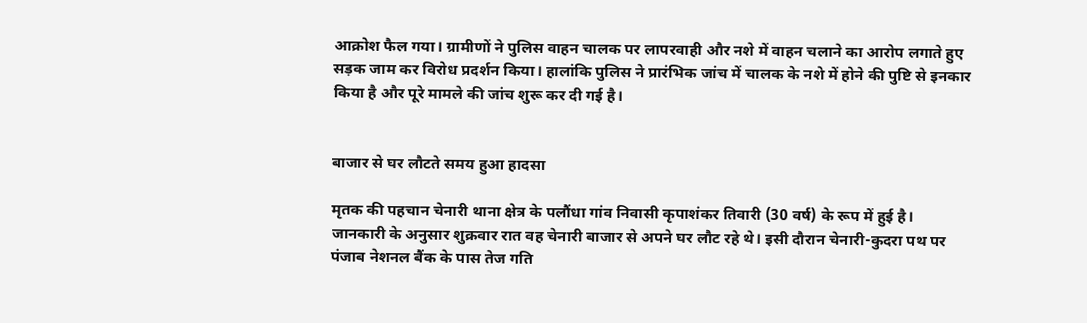आक्रोश फैल गया। ग्रामीणों ने पुलिस वाहन चालक पर लापरवाही और नशे में वाहन चलाने का आरोप लगाते हुए सड़क जाम कर विरोध प्रदर्शन किया। हालांकि पुलिस ने प्रारंभिक जांच में चालक के नशे में होने की पुष्टि से इनकार किया है और पूरे मामले की जांच शुरू कर दी गई है।


बाजार से घर लौटते समय हुआ हादसा

मृतक की पहचान चेनारी थाना क्षेत्र के पलौंधा गांव निवासी कृपाशंकर तिवारी (30 वर्ष) के रूप में हुई है। जानकारी के अनुसार शुक्रवार रात वह चेनारी बाजार से अपने घर लौट रहे थे। इसी दौरान चेनारी-कुदरा पथ पर पंजाब नेशनल बैंक के पास तेज गति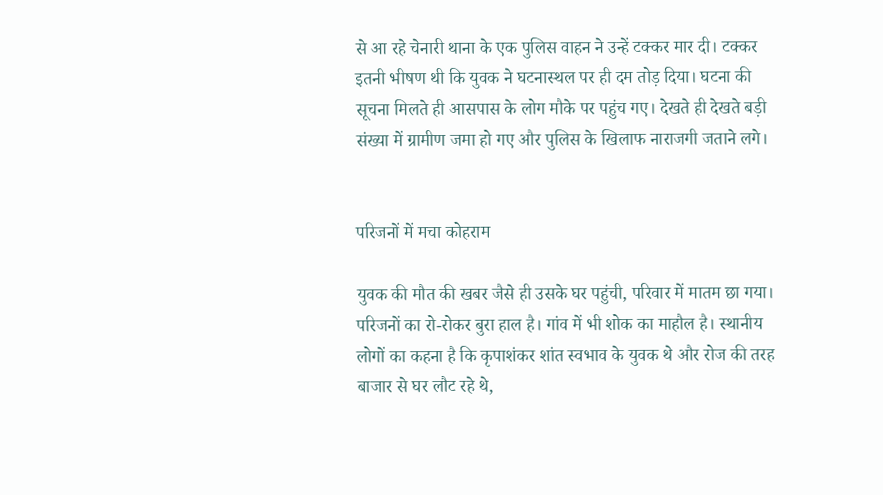से आ रहे चेनारी थाना के एक पुलिस वाहन ने उन्हें टक्कर मार दी। टक्कर इतनी भीषण थी कि युवक ने घटनास्थल पर ही दम तोड़ दिया। घटना की सूचना मिलते ही आसपास के लोग मौके पर पहुंच गए। देखते ही देखते बड़ी संख्या में ग्रामीण जमा हो गए और पुलिस के खिलाफ नाराजगी जताने लगे।


परिजनों में मचा कोहराम

युवक की मौत की खबर जैसे ही उसके घर पहुंची, परिवार में मातम छा गया। परिजनों का रो-रोकर बुरा हाल है। गांव में भी शोक का माहौल है। स्थानीय लोगों का कहना है कि कृपाशंकर शांत स्वभाव के युवक थे और रोज की तरह बाजार से घर लौट रहे थे,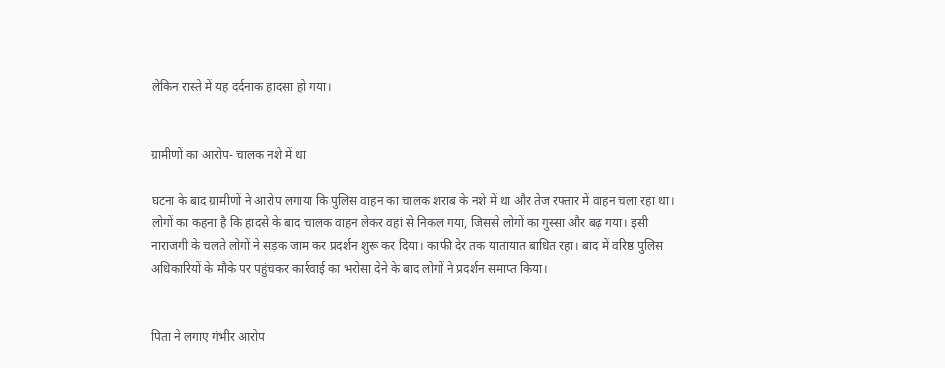लेकिन रास्ते में यह दर्दनाक हादसा हो गया।


ग्रामीणों का आरोप- चालक नशे में था

घटना के बाद ग्रामीणों ने आरोप लगाया कि पुलिस वाहन का चालक शराब के नशे में था और तेज रफ्तार में वाहन चला रहा था। लोगों का कहना है कि हादसे के बाद चालक वाहन लेकर वहां से निकल गया, जिससे लोगों का गुस्सा और बढ़ गया। इसी नाराजगी के चलते लोगों ने सड़क जाम कर प्रदर्शन शुरू कर दिया। काफी देर तक यातायात बाधित रहा। बाद में वरिष्ठ पुलिस अधिकारियों के मौके पर पहुंचकर कार्रवाई का भरोसा देने के बाद लोगों ने प्रदर्शन समाप्त किया।


पिता ने लगाए गंभीर आरोप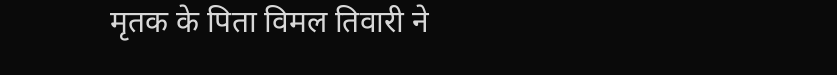मृतक के पिता विमल तिवारी ने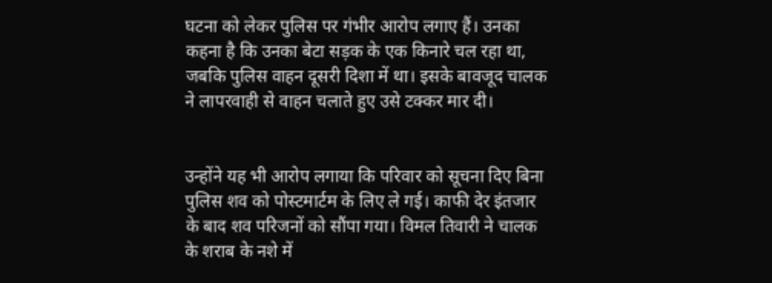घटना को लेकर पुलिस पर गंभीर आरोप लगाए हैं। उनका कहना है कि उनका बेटा सड़क के एक किनारे चल रहा था, जबकि पुलिस वाहन दूसरी दिशा में था। इसके बावजूद चालक ने लापरवाही से वाहन चलाते हुए उसे टक्कर मार दी।


उन्होंने यह भी आरोप लगाया कि परिवार को सूचना दिए बिना पुलिस शव को पोस्टमार्टम के लिए ले गई। काफी देर इंतजार के बाद शव परिजनों को सौंपा गया। विमल तिवारी ने चालक के शराब के नशे में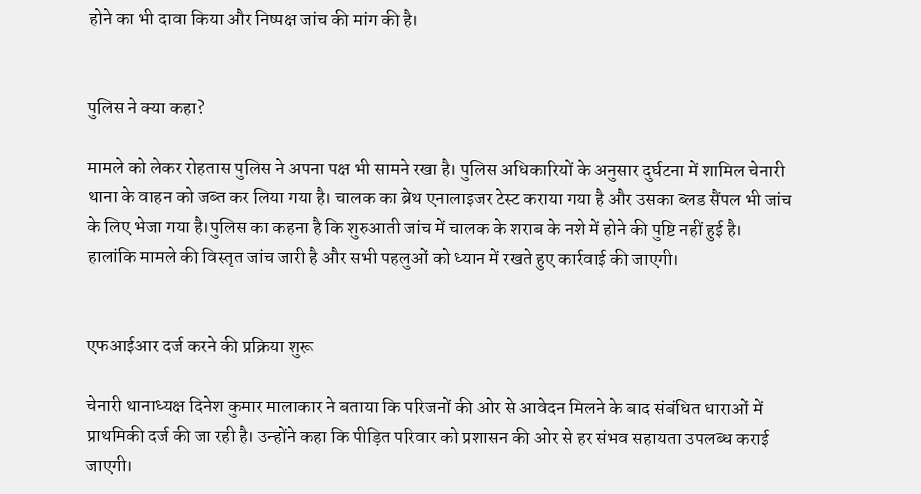होने का भी दावा किया और निष्पक्ष जांच की मांग की है।


पुलिस ने क्या कहा?

मामले को लेकर रोहतास पुलिस ने अपना पक्ष भी सामने रखा है। पुलिस अधिकारियों के अनुसार दुर्घटना में शामिल चेनारी थाना के वाहन को जब्त कर लिया गया है। चालक का ब्रेथ एनालाइजर टेस्ट कराया गया है और उसका ब्लड सैंपल भी जांच के लिए भेजा गया है।पुलिस का कहना है कि शुरुआती जांच में चालक के शराब के नशे में होने की पुष्टि नहीं हुई है। हालांकि मामले की विस्तृत जांच जारी है और सभी पहलुओं को ध्यान में रखते हुए कार्रवाई की जाएगी।


एफआईआर दर्ज करने की प्रक्रिया शुरू

चेनारी थानाध्यक्ष दिनेश कुमार मालाकार ने बताया कि परिजनों की ओर से आवेदन मिलने के बाद संबंधित धाराओं में प्राथमिकी दर्ज की जा रही है। उन्होंने कहा कि पीड़ित परिवार को प्रशासन की ओर से हर संभव सहायता उपलब्ध कराई जाएगी।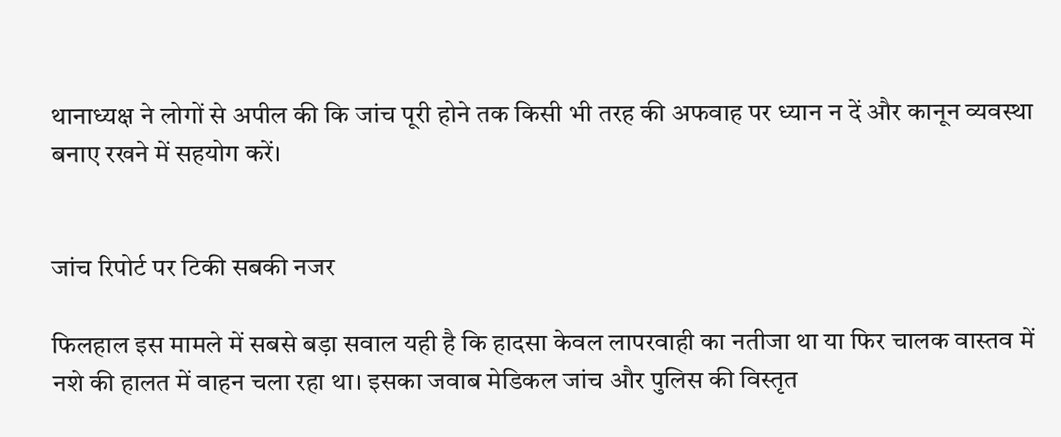थानाध्यक्ष ने लोगों से अपील की कि जांच पूरी होने तक किसी भी तरह की अफवाह पर ध्यान न दें और कानून व्यवस्था बनाए रखने में सहयोग करें।


जांच रिपोर्ट पर टिकी सबकी नजर

फिलहाल इस मामले में सबसे बड़ा सवाल यही है कि हादसा केवल लापरवाही का नतीजा था या फिर चालक वास्तव में नशे की हालत में वाहन चला रहा था। इसका जवाब मेडिकल जांच और पुलिस की विस्तृत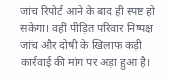जांच रिपोर्ट आने के बाद ही स्पष्ट हो सकेगा। वहीं पीड़ित परिवार निष्पक्ष जांच और दोषी के खिलाफ कड़ी कार्रवाई की मांग पर अड़ा हुआ है।